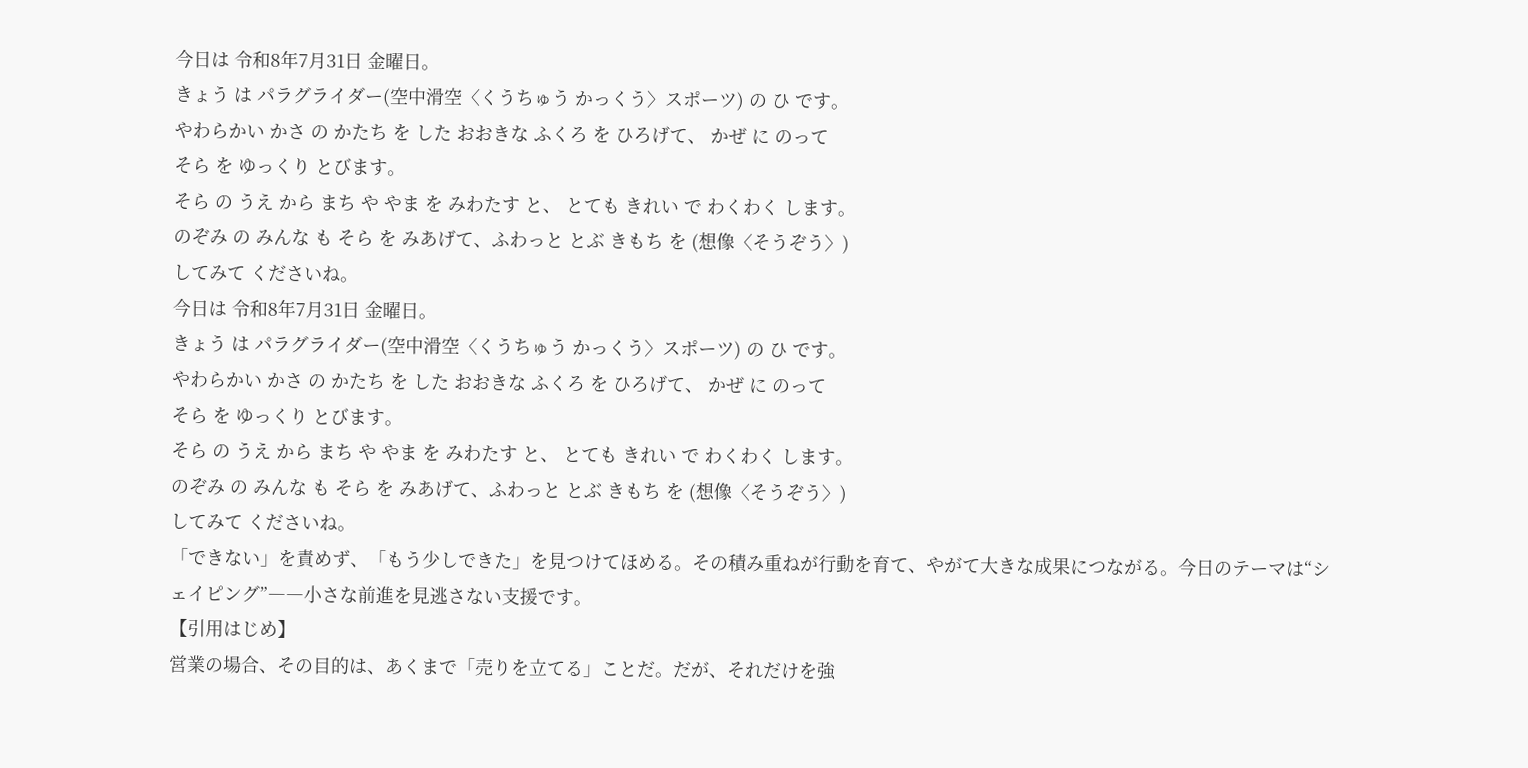今日は 令和8年7月31日 金曜日。
きょう は パラグライダー(空中滑空〈くうちゅう かっくう〉スポーツ) の ひ です。
やわらかい かさ の かたち を した おおきな ふくろ を ひろげて、 かぜ に のって
そら を ゆっくり とびます。
そら の うえ から まち や やま を みわたす と、 とても きれい で わくわく します。
のぞみ の みんな も そら を みあげて、ふわっと とぶ きもち を (想像〈そうぞう〉)
してみて くださいね。
今日は 令和8年7月31日 金曜日。
きょう は パラグライダー(空中滑空〈くうちゅう かっくう〉スポーツ) の ひ です。
やわらかい かさ の かたち を した おおきな ふくろ を ひろげて、 かぜ に のって
そら を ゆっくり とびます。
そら の うえ から まち や やま を みわたす と、 とても きれい で わくわく します。
のぞみ の みんな も そら を みあげて、ふわっと とぶ きもち を (想像〈そうぞう〉)
してみて くださいね。
「できない」を責めず、「もう少しできた」を見つけてほめる。その積み重ねが行動を育て、やがて大きな成果につながる。今日のテーマは“シェイピング”――小さな前進を見逃さない支援です。
【引用はじめ】
営業の場合、その目的は、あくまで「売りを立てる」ことだ。だが、それだけを強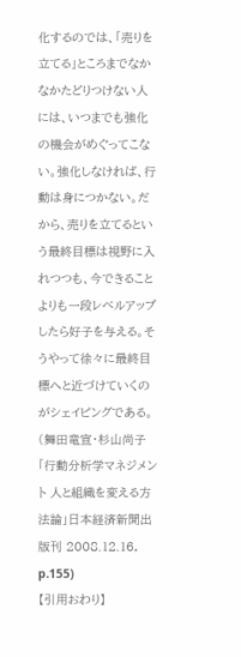化するのでは、「売りを立てる」ところまでなかなかたどりつけない人には、いつまでも強化の機会がめぐってこない。強化しなければ、行動は身につかない。だから、売りを立てるという最終目標は視野に入れつつも、今できることよりも一段レベルアップしたら好子を与える。そうやって徐々に最終目標へと近づけていくのがシェイピングである。
(舞田竜宣・杉山尚子「行動分析学マネジメント 人と組織を変える方法論」日本経済新聞出版刊 2008.12.16, p.155)
【引用おわり】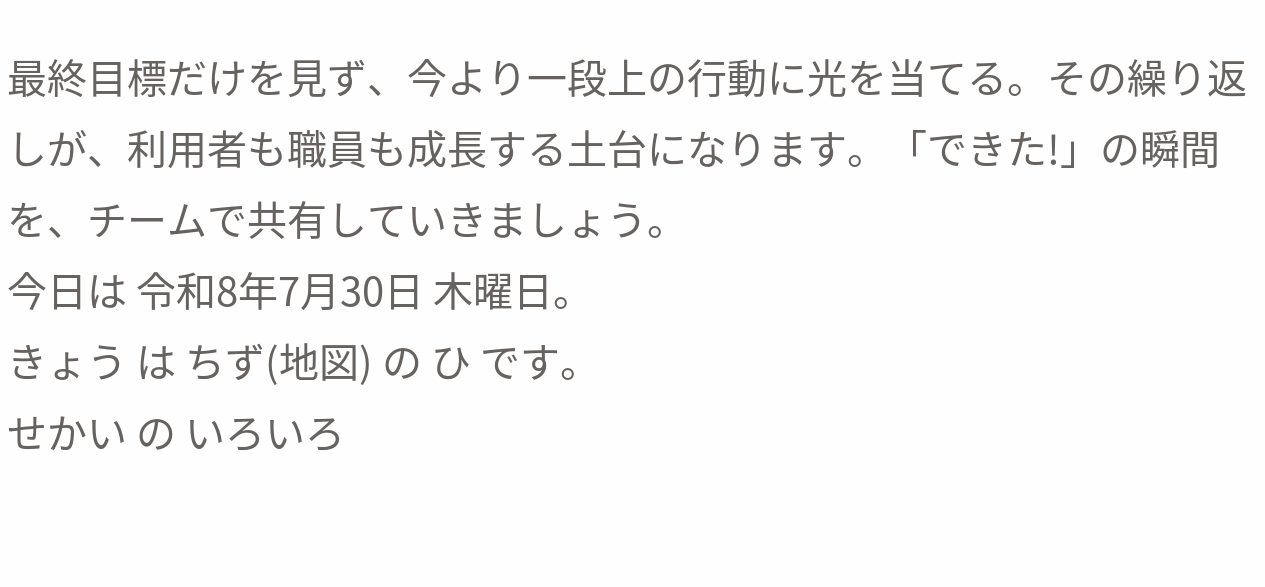最終目標だけを見ず、今より一段上の行動に光を当てる。その繰り返しが、利用者も職員も成長する土台になります。「できた!」の瞬間を、チームで共有していきましょう。
今日は 令和8年7月30日 木曜日。
きょう は ちず(地図) の ひ です。
せかい の いろいろ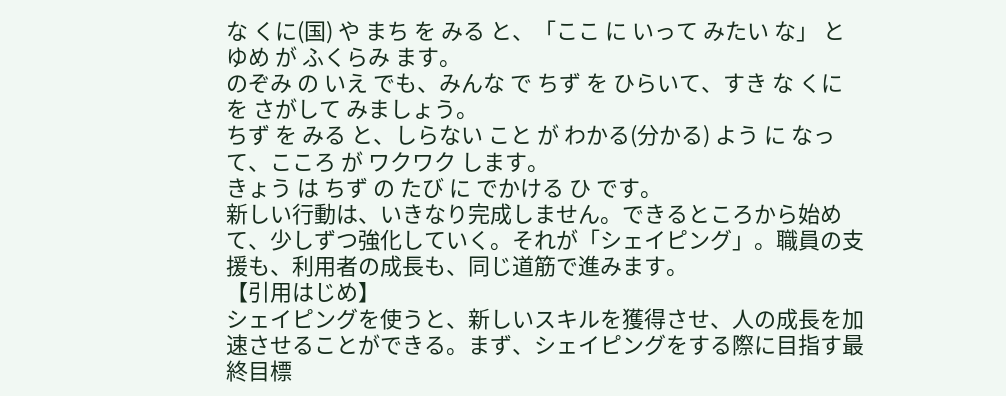な くに(国) や まち を みる と、「ここ に いって みたい な」 と ゆめ が ふくらみ ます。
のぞみ の いえ でも、みんな で ちず を ひらいて、すき な くに を さがして みましょう。
ちず を みる と、しらない こと が わかる(分かる) よう に なって、こころ が ワクワク します。
きょう は ちず の たび に でかける ひ です。
新しい行動は、いきなり完成しません。できるところから始めて、少しずつ強化していく。それが「シェイピング」。職員の支援も、利用者の成長も、同じ道筋で進みます。
【引用はじめ】
シェイピングを使うと、新しいスキルを獲得させ、人の成長を加速させることができる。まず、シェイピングをする際に目指す最終目標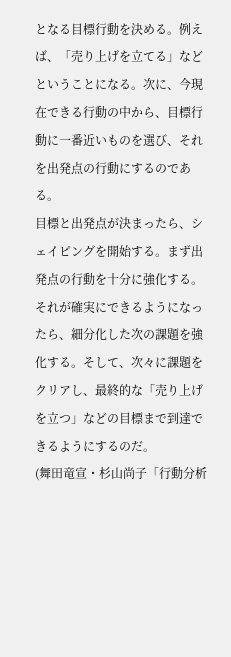となる目標行動を決める。例えば、「売り上げを立てる」などということになる。次に、今現在できる行動の中から、目標行動に一番近いものを選び、それを出発点の行動にするのである。
目標と出発点が決まったら、シェイピングを開始する。まず出発点の行動を十分に強化する。それが確実にできるようになったら、細分化した次の課題を強化する。そして、次々に課題をクリアし、最終的な「売り上げを立つ」などの目標まで到達できるようにするのだ。
(舞田竜宣・杉山尚子「行動分析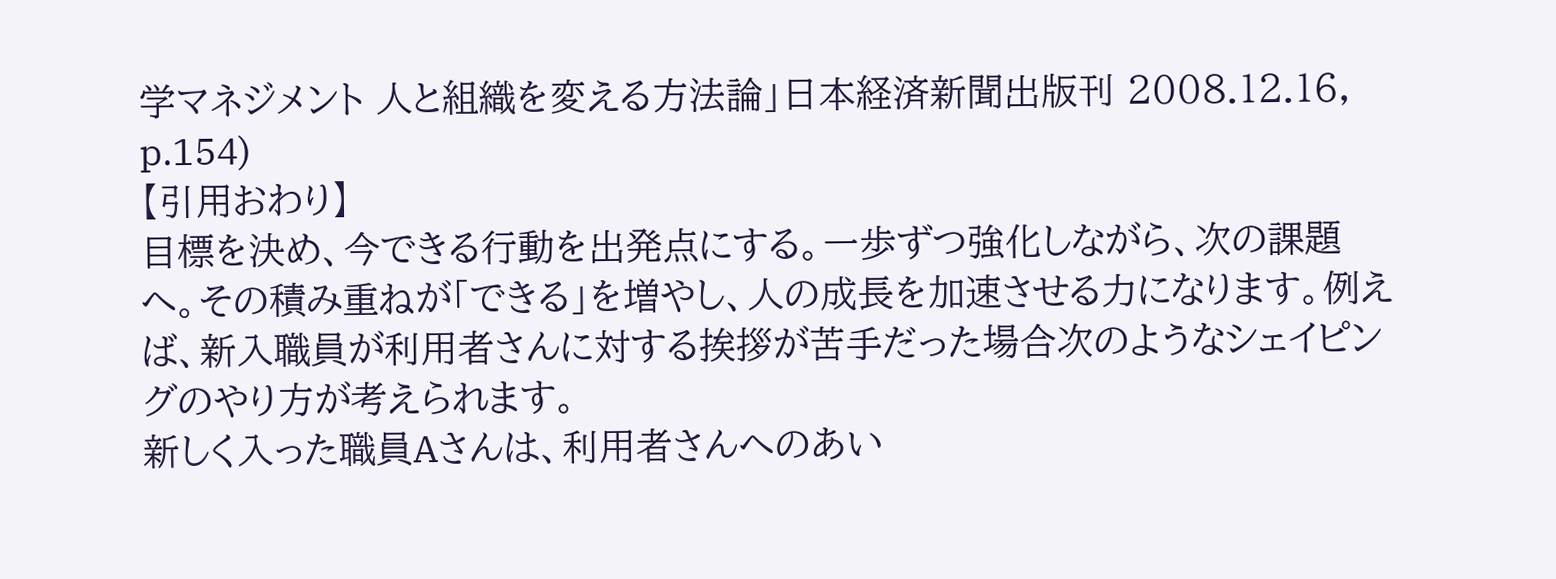学マネジメント 人と組織を変える方法論」日本経済新聞出版刊 2008.12.16, p.154)
【引用おわり】
目標を決め、今できる行動を出発点にする。一歩ずつ強化しながら、次の課題へ。その積み重ねが「できる」を増やし、人の成長を加速させる力になります。例えば、新入職員が利用者さんに対する挨拶が苦手だった場合次のようなシェイピングのやり方が考えられます。
新しく入った職員Aさんは、利用者さんへのあい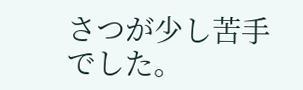さつが少し苦手でした。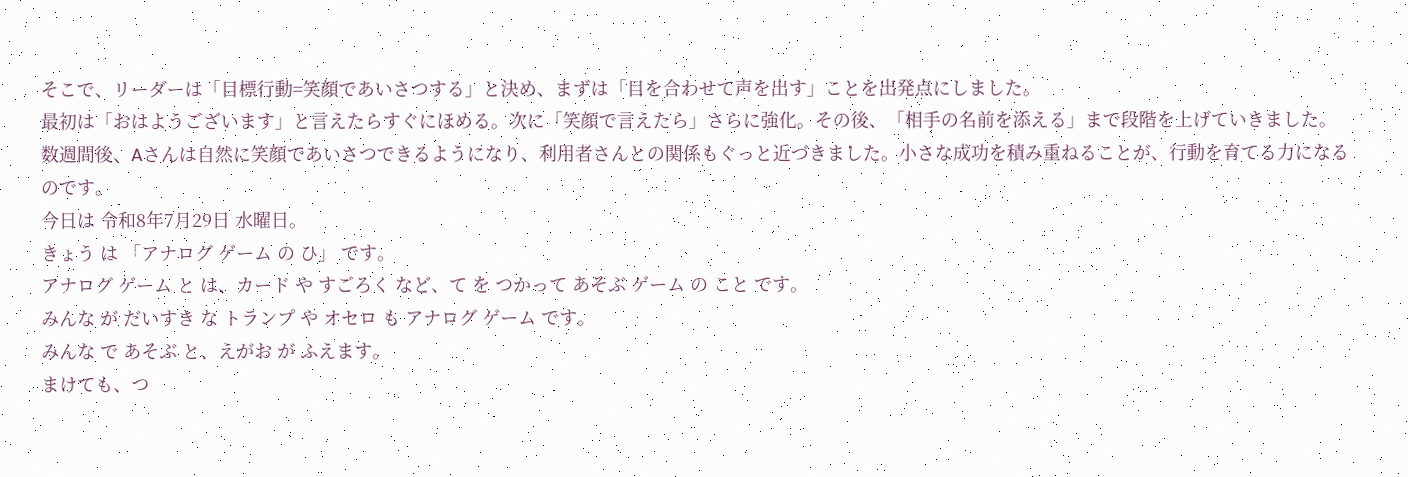そこで、リーダーは「目標行動=笑顔であいさつする」と決め、まずは「目を合わせて声を出す」ことを出発点にしました。
最初は「おはようございます」と言えたらすぐにほめる。次に「笑顔で言えたら」さらに強化。その後、「相手の名前を添える」まで段階を上げていきました。
数週間後、Aさんは自然に笑顔であいさつできるようになり、利用者さんとの関係もぐっと近づきました。小さな成功を積み重ねることが、行動を育てる力になるのです。
今日は 令和8年7月29日 水曜日。
きょう は 「アナログ ゲーム の ひ」 です。
アナログ ゲーム と は、カード や すごろく など、て を つかって あそぶ ゲーム の こと です。
みんな が だいすき な トランプ や オセロ も アナログ ゲーム です。
みんな で あそぶ と、えがお が ふえます。
まけても、つ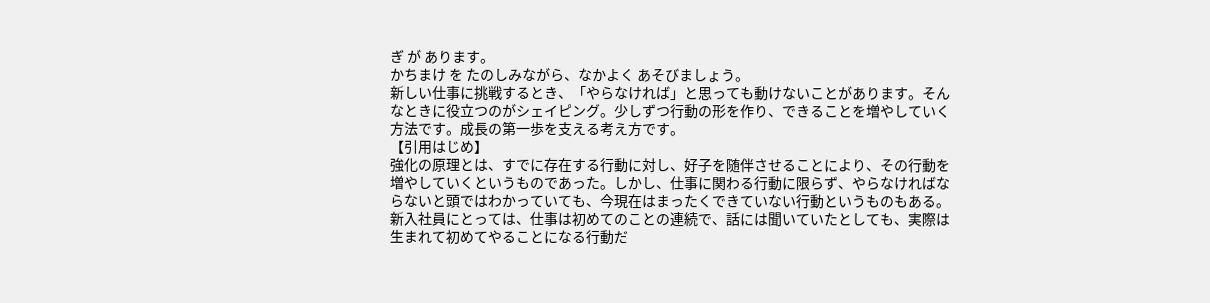ぎ が あります。
かちまけ を たのしみながら、なかよく あそびましょう。
新しい仕事に挑戦するとき、「やらなければ」と思っても動けないことがあります。そんなときに役立つのがシェイピング。少しずつ行動の形を作り、できることを増やしていく方法です。成長の第一歩を支える考え方です。
【引用はじめ】
強化の原理とは、すでに存在する行動に対し、好子を随伴させることにより、その行動を増やしていくというものであった。しかし、仕事に関わる行動に限らず、やらなければならないと頭ではわかっていても、今現在はまったくできていない行動というものもある。新入社員にとっては、仕事は初めてのことの連続で、話には聞いていたとしても、実際は生まれて初めてやることになる行動だ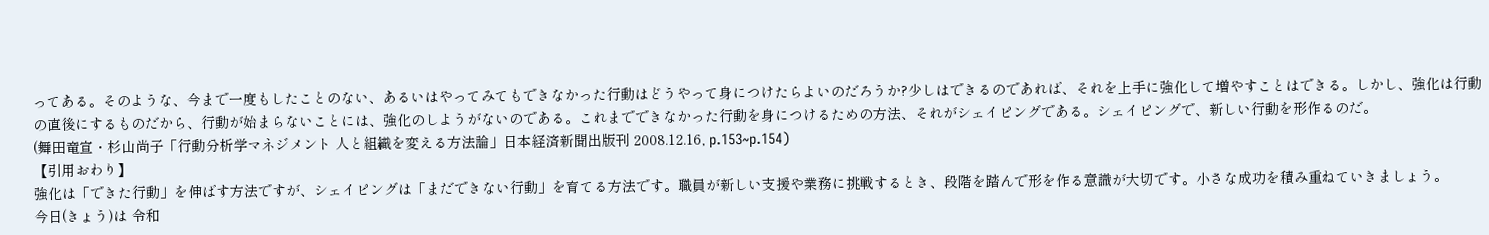ってある。そのような、今まで一度もしたことのない、あるいはやってみてもできなかった行動はどうやって身につけたらよいのだろうか?少しはできるのであれば、それを上手に強化して増やすことはできる。しかし、強化は行動の直後にするものだから、行動が始まらないことには、強化のしようがないのである。これまでできなかった行動を身につけるための方法、それがシェイピングである。シェイピングで、新しい行動を形作るのだ。
(舞田竜宣・杉山尚子「行動分析学マネジメント 人と組織を変える方法論」日本経済新聞出版刊 2008.12.16, p.153~p.154)
【引用おわり】
強化は「できた行動」を伸ばす方法ですが、シェイピングは「まだできない行動」を育てる方法です。職員が新しい支援や業務に挑戦するとき、段階を踏んで形を作る意識が大切です。小さな成功を積み重ねていきましょう。
今日(きょう)は 令和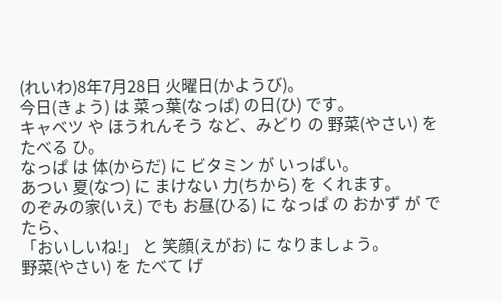(れいわ)8年7月28日 火曜日(かようび)。
今日(きょう) は 菜っ葉(なっぱ) の日(ひ) です。
キャベツ や ほうれんそう など、みどり の 野菜(やさい) を たべる ひ。
なっぱ は 体(からだ) に ビタミン が いっぱい。
あつい 夏(なつ) に まけない 力(ちから) を くれます。
のぞみの家(いえ) でも お昼(ひる) に なっぱ の おかず が でたら、
「おいしいね!」 と 笑顔(えがお) に なりましょう。
野菜(やさい) を たべて げ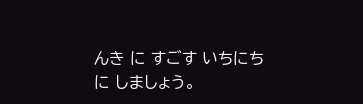んき に すごす いちにち に しましょう。